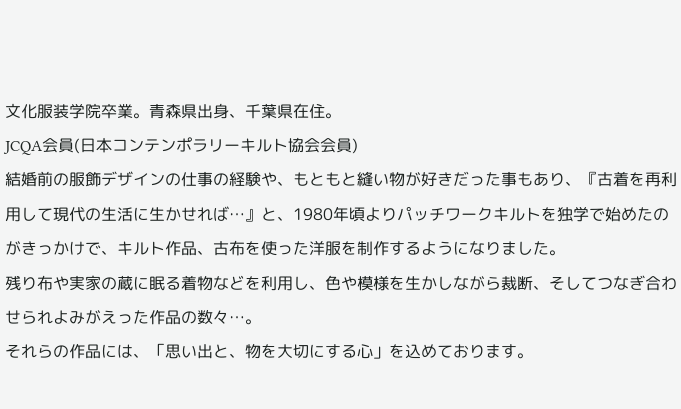文化服装学院卒業。青森県出身、千葉県在住。
JCQA会員(日本コンテンポラリーキルト協会会員)
結婚前の服飾デザインの仕事の経験や、もともと縫い物が好きだった事もあり、『古着を再利用して現代の生活に生かせれば…』と、1980年頃よりパッチワークキルトを独学で始めたのがきっかけで、キルト作品、古布を使った洋服を制作するようになりました。
残り布や実家の蔵に眠る着物などを利用し、色や模様を生かしながら裁断、そしてつなぎ合わせられよみがえった作品の数々…。
それらの作品には、「思い出と、物を大切にする心」を込めております。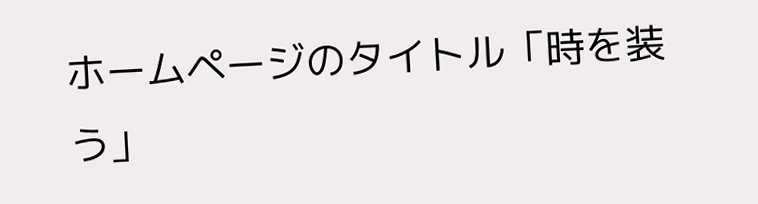ホームページのタイトル「時を装う」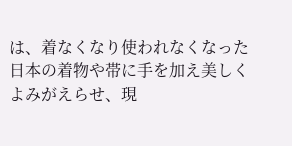は、着なくなり使われなくなった日本の着物や帯に手を加え美しくよみがえらせ、現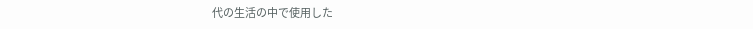代の生活の中で使用した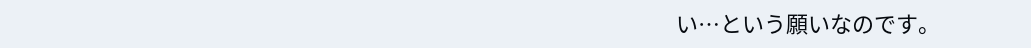い…という願いなのです。